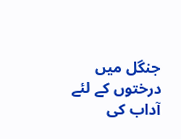جنگل میں درختوں کے لئے آداب کی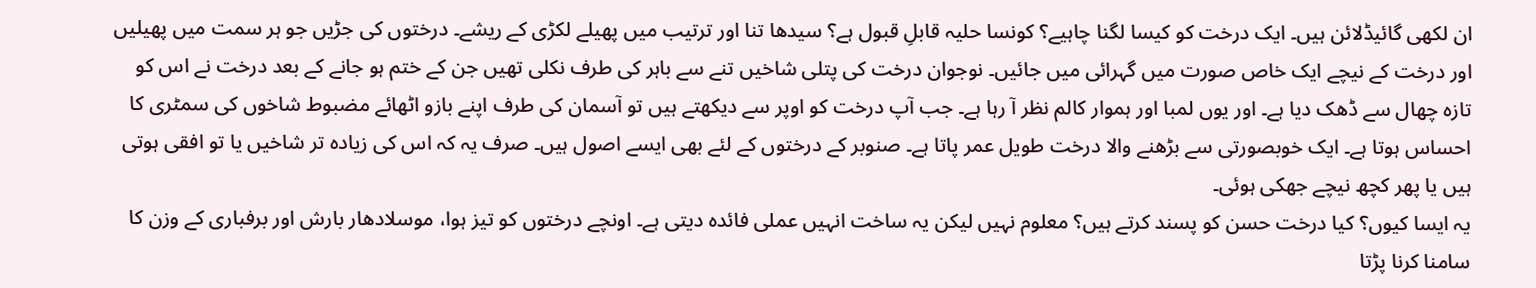ان لکھی گائیڈلائن ہیں۔ ایک درخت کو کیسا لگنا چاہیے؟ کونسا حلیہ قابلِ قبول ہے؟ سیدھا تنا اور ترتیب میں پھیلے لکڑی کے ریشے۔ درختوں کی جڑیں جو ہر سمت میں پھیلیں اور درخت کے نیچے ایک خاص صورت میں گہرائی میں جائیں۔ نوجوان درخت کی پتلی شاخیں تنے سے باہر کی طرف نکلی تھیں جن کے ختم ہو جانے کے بعد درخت نے اس کو تازہ چھال سے ڈھک دیا ہے۔ اور یوں لمبا اور ہموار کالم نظر آ رہا ہے۔ جب آپ درخت کو اوپر سے دیکھتے ہیں تو آسمان کی طرف اپنے بازو اٹھائے مضبوط شاخوں کی سمٹری کا احساس ہوتا ہے۔ ایک خوبصورتی سے بڑھنے والا درخت طویل عمر پاتا ہے۔ صنوبر کے درختوں کے لئے بھی ایسے اصول ہیں۔ صرف یہ کہ اس کی زیادہ تر شاخیں یا تو افقی ہوتی ہیں یا پھر کچھ نیچے جھکی ہوئی۔
یہ ایسا کیوں؟ کیا درخت حسن کو پسند کرتے ہیں؟ معلوم نہیں لیکن یہ ساخت انہیں عملی فائدہ دیتی ہے۔ اونچے درختوں کو تیز ہوا، موسلادھار بارش اور برفباری کے وزن کا سامنا کرنا پڑتا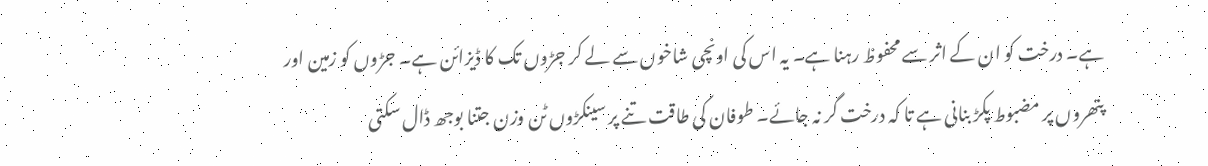ہے۔ درخت کو ان کے اثر سے محفوظ رہنا ہے۔ یہ اس کی اونچی شاخوں سے لے کر جڑوں تک کا ڈیزائن ہے۔ جڑوں کو زمین اور پتھروں پر مضبوط پکڑ بنانی ہے تا کہ درخت گر نہ جائے۔ طوفان کی طاقت تنے پر سینکڑوں ٹن وزن جتنا بوجھ ڈال سکتی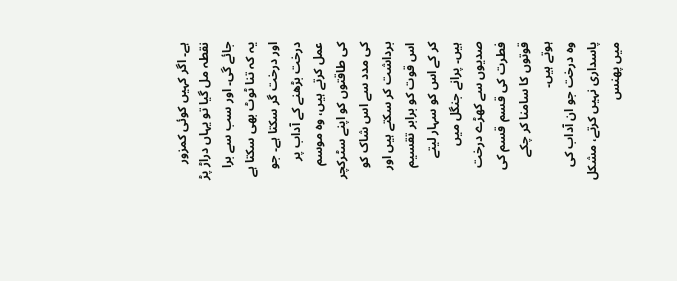ہے۔ اگر کہیں کوئی کمزور نقطہ مل گیا تو یہاں دراڑ پڑ جائے گی۔ اور سب سے برا یہ کہ تنا ٹوٹ بھی سکتا ہے اور درخت گر سکتا ہے۔ جو درخت بڑھنے کے آداب پر عمل کرتے ہیں، وہ موسم کی طاقتوں کو اپنے سٹرکچر کی مدد سے اس شاک کو برداشت کر سکتے ہیں اور اس قوت کو برابر تقسیم کر کے اس کو سہار لیتے ہیں۔ پرانے جنگل میں صدیوں سے کھڑے درخت فطرت کی قسم قسم کی قوتوں کا سامنا کر چکے ہوتے ہیں۔
وہ درخت جو ان آداب کی پاسداری نہیں کرتے، مشکل میں پھنس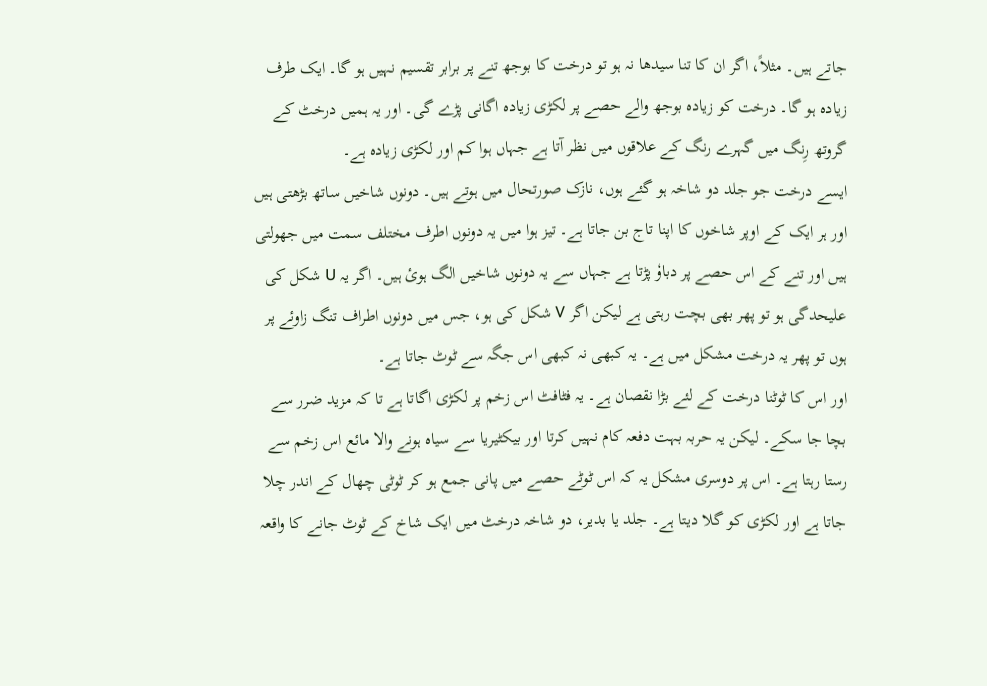جاتے ہیں۔ مثلاً، اگر ان کا تنا سیدھا نہ ہو تو درخت کا بوجھ تنے پر برابر تقسیم نہیں ہو گا۔ ایک طرف زیادہ ہو گا۔ درخت کو زیادہ بوجھ والے حصے پر لکڑی زیادہ اگانی پڑے گی۔ اور یہ ہمیں درخٹ کے گروتھ رِنگ میں گہرے رنگ کے علاقوں میں نظر آتا ہے جہاں ہوا کم اور لکڑی زیادہ ہے۔
ایسے درخت جو جلد دو شاخہ ہو گئے ہوں، نازک صورتحال میں ہوتے ہیں۔ دونوں شاخیں ساتھ بڑھتی ہیں اور ہر ایک کے اوپر شاخوں کا اپنا تاج بن جاتا ہے۔ تیز ہوا میں یہ دونوں اطرف مختلف سمت میں جھولتی ہیں اور تنے کے اس حصے پر دباوٗ پڑتا ہے جہاں سے یہ دونوں شاخیں الگ ہوئ ہیں۔ اگر یہ U شکل کی علیحدگی ہو تو پھر بھی بچت رہتی ہے لیکن اگر V شکل کی ہو، جس میں دونوں اطراف تنگ زاوئے پر ہوں تو پھر یہ درخت مشکل میں ہے۔ یہ کبھی نہ کبھی اس جگہ سے ٹوٹ جاتا ہے۔
اور اس کا ٹوٹنا درخت کے لئے بڑا نقصان ہے۔ یہ فٹافٹ اس زخم پر لکڑی اگاتا ہے تا کہ مزید ضرر سے بچا جا سکے۔ لیکن یہ حربہ بہت دفعہ کام نہیں کرتا اور بیکٹیریا سے سیاہ ہونے والا مائع اس زخم سے رستا رہتا ہے۔ اس پر دوسری مشکل یہ کہ اس ٹوٹے حصے میں پانی جمع ہو کر ٹوٹی چھال کے اندر چلا جاتا ہے اور لکڑی کو گلا دیتا ہے۔ جلد یا بدیر، دو شاخہ درخٹ میں ایک شاخ کے ٹوٹ جانے کا واقعہ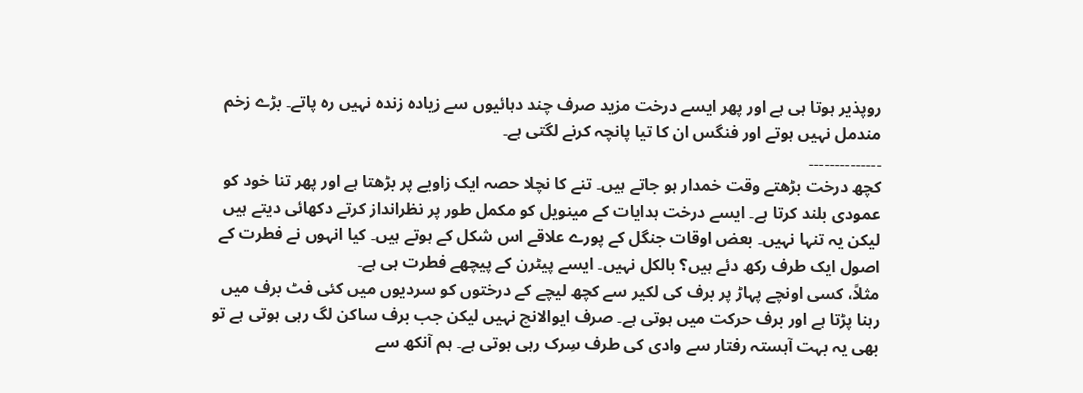روپذیر ہوتا ہی ہے اور پھر ایسے درخت مزید صرف چند دہائیوں سے زیادہ زندہ نہیں رہ پاتے۔ بڑے زخم مندمل نہیں ہوتے اور فنگس ان کا تیا پانچہ کرنے لگتی ہے۔
۔۔۔۔۔۔۔۔۔۔۔۔۔۔
کچھ درخت بڑھتے وقت خمدار ہو جاتے ہیں۔ تنے کا نچلا حصہ ایک زاویے پر بڑھتا ہے اور پھر تنا خود کو عمودی بلند کرتا ہے۔ ایسے درخت ہدایات کے مینویل کو مکمل طور پر نظرانداز کرتے دکھائی دیتے ہیں لیکن یہ تنہا نہیں۔ بعض اوقات جنگل کے پورے علاقے اس شکل کے ہوتے ہیں۔ کیا انہوں نے فطرت کے اصول ایک طرف رکھ دئے ہیں؟ بالکل نہیں۔ ایسے پیٹرن کے پیچھے فطرت ہی ہے۔
مثلاً، کسی اونچے پہاڑ پر برف کی لکیر سے کچھ لیچے کے درختوں کو سردیوں میں کئی فٹ برف میں رہنا پڑتا ہے اور برف حرکت میں ہوتی ہے۔ صرف ایوالانچ نہیں لیکن جب برف ساکن لگ رہی ہوتی ہے تو بھی یہ بہت آہستہ رفتار سے وادی کی طرف سِرک رہی ہوتی ہے۔ ہم آنکھ سے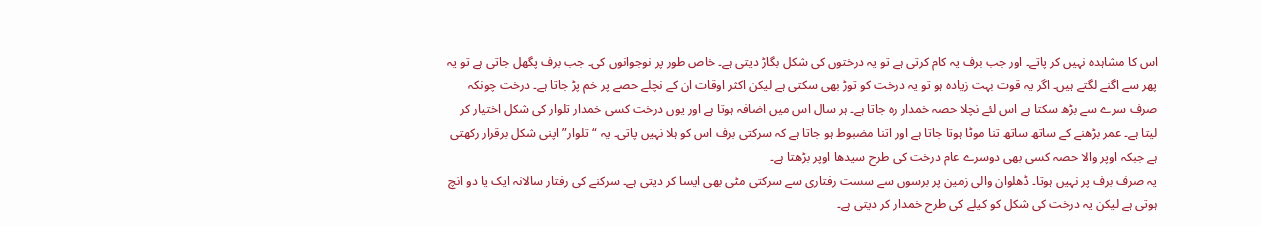اس کا مشاہدہ نہیں کر پاتے۔ اور جب برف یہ کام کرتی ہے تو یہ درختوں کی شکل بگاڑ دیتی ہے۔ خاص طور پر نوجوانوں کی۔ جب برف پگھل جاتی ہے تو یہ پھر سے اگنے لگتے ہیں۔ اگر یہ قوت بہت زیادہ ہو تو یہ درخت کو توڑ بھی سکتی ہے لیکن اکثر اوقات ان کے نچلے حصے پر خم پڑ جاتا ہے۔ درخت چونکہ صرف سرے سے بڑھ سکتا ہے اس لئے نچلا حصہ خمدار رہ جاتا ہے۔ ہر سال اس میں اضافہ ہوتا ہے اور یوں درخت کسی خمدار تلوار کی شکل اختیار کر لیتا ہے۔ عمر بڑھنے کے ساتھ ساتھ تنا موٹا ہوتا جاتا ہے اور اتنا مضبوط ہو جاتا ہے کہ سرکتی برف اس کو ہلا نہیں پاتی۔ یہ “تلوار” اپنی شکل برقرار رکھتی ہے جبکہ اوپر والا حصہ کسی بھی دوسرے عام درخت کی طرح سیدھا اوپر بڑھتا ہے۔
یہ صرف برف پر نہیں ہوتا۔ ڈھلوان والی زمین پر برسوں سے سست رفتاری سے سرکتی مٹی بھی ایسا کر دیتی ہے۔ سرکنے کی رفتار سالانہ ایک یا دو انچ ہوتی ہے لیکن یہ درخت کی شکل کو کیلے کی طرح خمدار کر دیتی ہے۔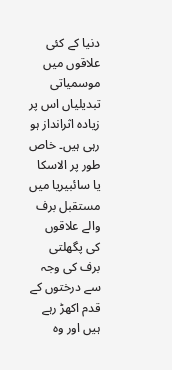دنیا کے کئی علاقوں میں موسمیاتی تبدیلیاں اس پر زیادہ اثرانداز ہو رہی ہیں۔ خاص طور پر الاسکا یا سائبیریا میں مستقبل برف والے علاقوں کی پگھلتی برف کی وجہ سے درختوں کے قدم اکھڑ رہے ہیں اور وہ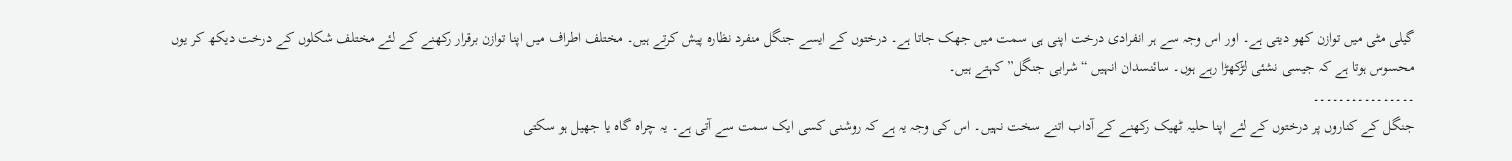گیلی مٹی میں توازن کھو دیتی ہے۔ اور اس وجہ سے ہر انفرادی درخت اپنی ہی سمت میں جھک جاتا ہے۔ درختوں کے ایسے جنگل منفرد نظارہ پیش کرتے ہیں۔ مختلف اطراف میں اپنا توازن برقرار رکھنے کے لئے مختلف شکلوں کے درخت دیکھ کر یوں محسوس ہوتا ہے کہ جیسی نشئی لڑکھڑا رہے ہوں۔ سائنسدان انہیں “شرابی جنگل” کہتے ہیں۔
۔۔۔۔۔۔۔۔۔۔۔۔۔۔۔۔
جنگل کے کناروں پر درختوں کے لئے اپنا حلیہ ٹھیک رکھنے کے آداب اتنے سخت نہیں۔ اس کی وجہ یہ ہے کہ روشنی کسی ایک سمت سے آتی ہے۔ یہ چراہ گاہ یا جھیل ہو سکتی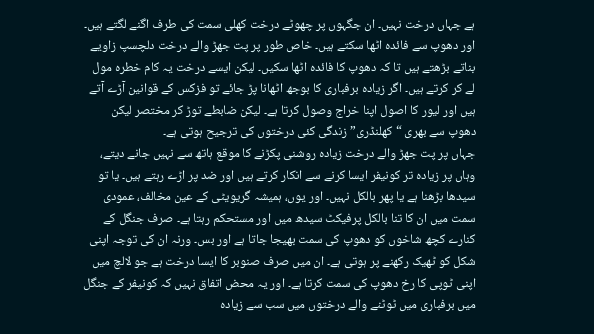ہے جہاں درخت نہیں۔ ان جگہوں پر چھوٹے درخت کھلی سمت کی طرف اگنے لگتے ہیں۔ اور دھوپ سے فائدہ اٹھا سکتے ہیں۔ خاص طور پر پت جھڑ والے درخت دلچسپ زاویے بناتے بڑھتے ہیں تا کہ دھوپ کا فائدہ اٹھا سکیں۔ لیکن ایسے درخت یہ کام خطرہ مول لے کر کرتے ہیں۔ اگر زیادہ برفباری کا بوجھ اٹھانا پڑ جائے تو فزکس کے قوانین آڑے آتے ہیں اور لیور کا اصول اپنا خراج وصول کرتا ہے۔ لیکن ضابطے توڑ کر مختصر لیکن دھوپ سے بھری “کھلنڈری” زندگی کئی درختوں کی ترجیح ہوتی ہے۔
جہاں پر پت جھڑ والے درخت زیادہ روشنی پکڑنے کا موقع ہاتھ سے نہیں جانے دیتے، وہاں پر زیادہ تر کونیفر ایسا کرنے سے انکار کرتے ہیں اور ضد پر اڑے رہتے ہیں۔ یا تو سیدھا بڑھنا ہے یا پھر بالکل نہیں۔ اور یوں، ہمیشہ گریویٹی کے عین مخالف، عمودی سمت میں ان کا تنا بالکل پرفیکٹ سیدھ میں اور مستحکم رہتا ہے۔ صرف جنگل کے کنارے کچھ شاخوں کو دھوپ کی سمت بھیجا جاتا ہے اور بس۔ ورنہ ان کی توجہ اپنی شکل کو ٹھیک رکھنے پر ہوتی ہے۔ ان میں صرف صنوبر کا ایسا درخت ہے جو لالچ میں اپنی ٹوپی کا رخ دھوپ کی سمت کرتا ہے۔ اور یہ محض اتفاق نہیں کہ کونیفر کے جنگل میں برفباری میں ٹوٹنے والے درختوں میں سب سے زیادہ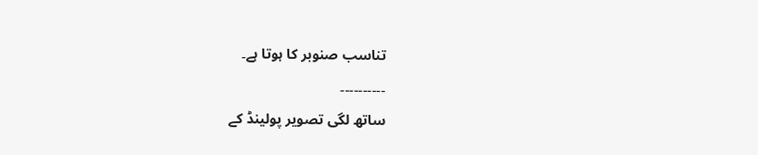تناسب صنوبر کا ہوتا ہے۔
۔۔۔۔۔۔۔۔۔۔
ساتھ لگی تصویر پولینڈ کے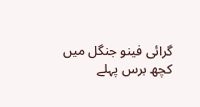گرائی فینو جنگل میں کچھ برس پہلے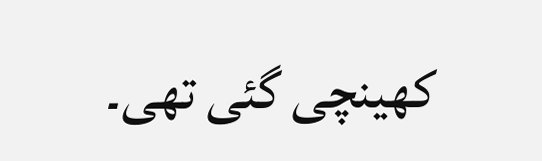کھینچی گئی تھی۔